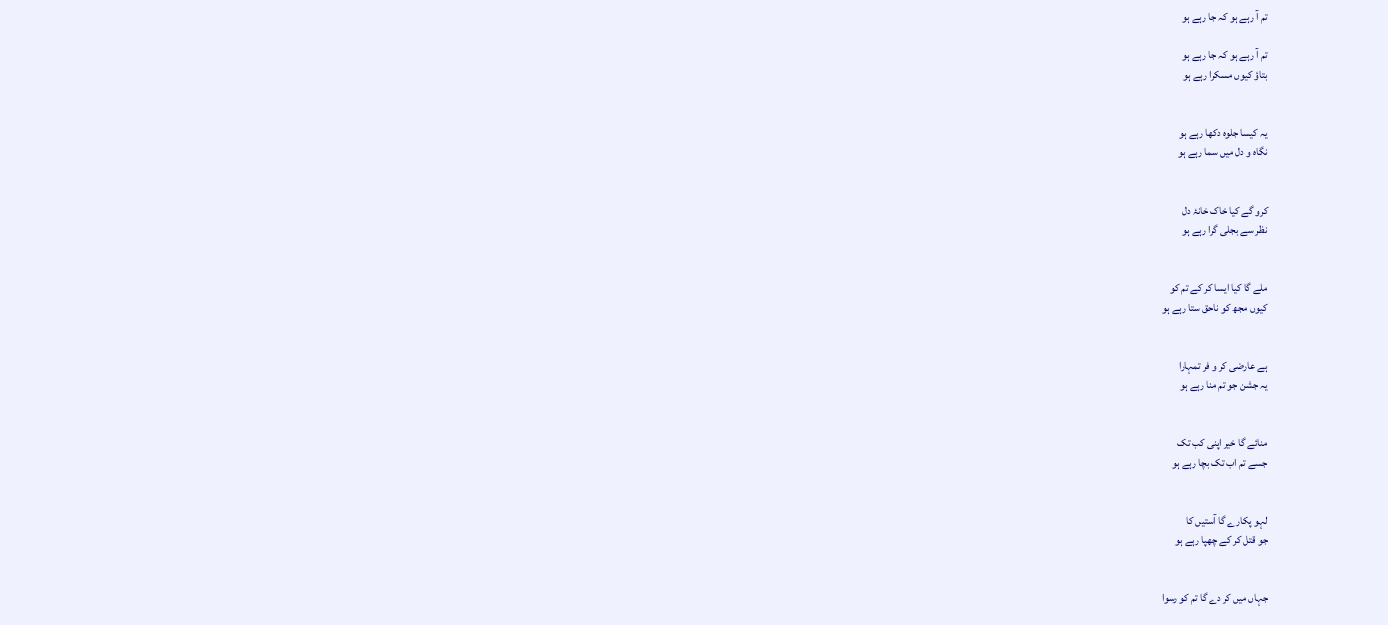تم آ رہے ہو کہ جا رہے ہو

تم آ رہے ہو کہ جا رہے ہو
بتاؤ کیوں مسکرا رہے ہو


یہ کیسا جلوہ دکھا رہے ہو
نگاہ و دل میں سما رہے ہو


کرو گے کیا خاک خانۂ دل
نظر سے بجلی گرا رہے ہو


ملے گا کیا ایسا کر کے تم کو
کیوں مجھ کو ناحق ستا رہے ہو


ہے عارضی کر و فر تمہارا
یہ جشن جو تم منا رہے ہو


منائے گا خیر اپنی کب تک
جسے تم اب تک بچا رہے ہو


لہو پکارے گا آستیں کا
جو قتل کر کے چھپا رہے ہو


جہاں میں کر دے گا تم کو رسوا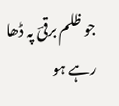جو ظلم برقیؔ پہ ڈھا رہے ہو